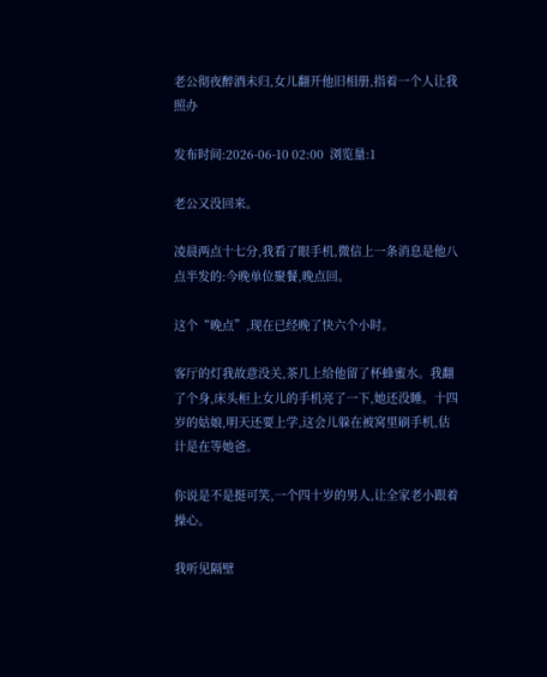老公彻夜醉酒未归,女儿翻开他旧相册,指着一个人让我照办

发布时间:2026-06-10 02:00  浏览量:1

老公又没回来。

凌晨两点十七分,我看了眼手机,微信上一条消息是他八点半发的:今晚单位聚餐,晚点回。

这个“晚点”,现在已经晚了快六个小时。

客厅的灯我故意没关,茶几上给他留了杯蜂蜜水。我翻了个身,床头柜上女儿的手机亮了一下,她还没睡。十四岁的姑娘,明天还要上学,这会儿躲在被窝里刷手机,估计是在等她爸。

你说是不是挺可笑,一个四十岁的男人,让全家老小跟着操心。

我听见隔壁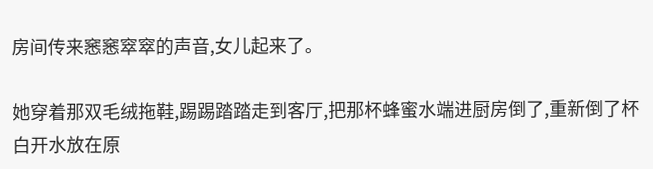房间传来窸窸窣窣的声音,女儿起来了。

她穿着那双毛绒拖鞋,踢踢踏踏走到客厅,把那杯蜂蜜水端进厨房倒了,重新倒了杯白开水放在原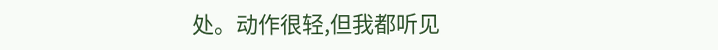处。动作很轻,但我都听见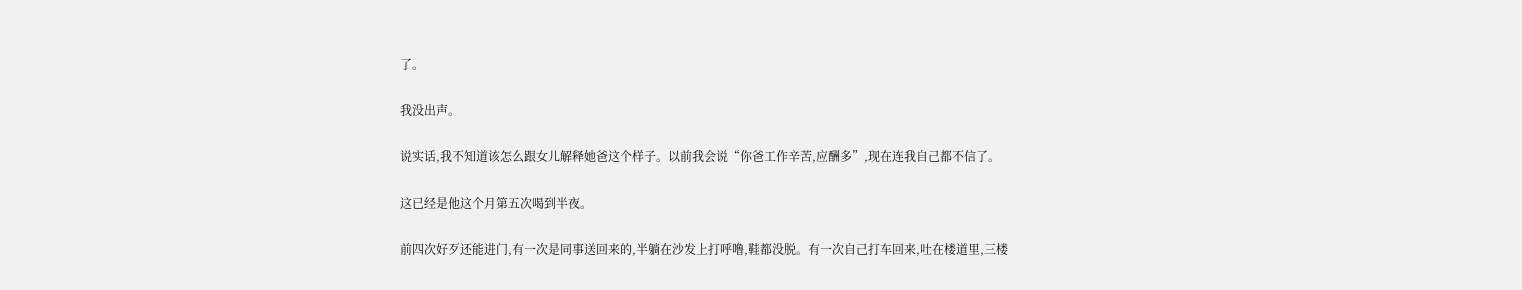了。

我没出声。

说实话,我不知道该怎么跟女儿解释她爸这个样子。以前我会说“你爸工作辛苦,应酬多”,现在连我自己都不信了。

这已经是他这个月第五次喝到半夜。

前四次好歹还能进门,有一次是同事送回来的,半躺在沙发上打呼噜,鞋都没脱。有一次自己打车回来,吐在楼道里,三楼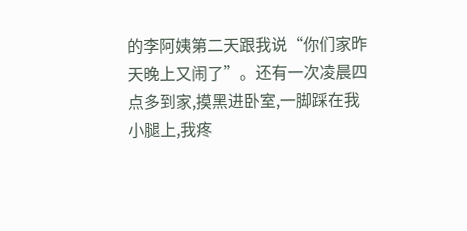的李阿姨第二天跟我说“你们家昨天晚上又闹了”。还有一次凌晨四点多到家,摸黑进卧室,一脚踩在我小腿上,我疼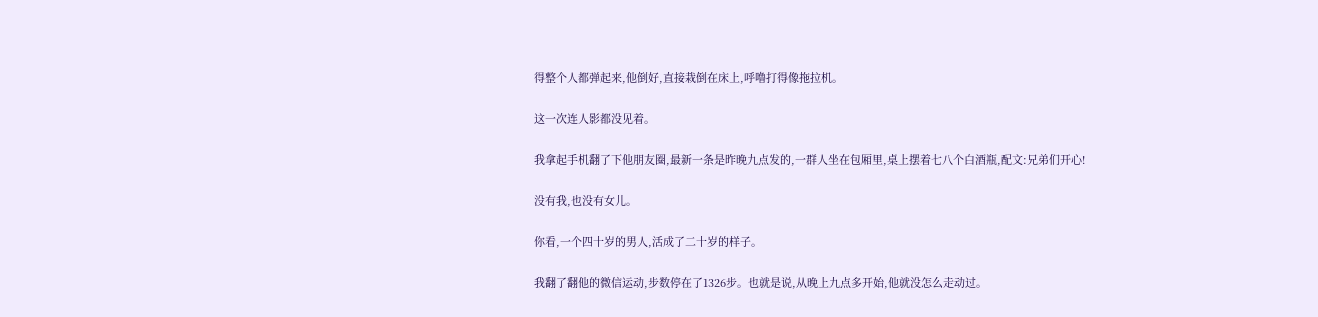得整个人都弹起来,他倒好,直接栽倒在床上,呼噜打得像拖拉机。

这一次连人影都没见着。

我拿起手机翻了下他朋友圈,最新一条是昨晚九点发的,一群人坐在包厢里,桌上摆着七八个白酒瓶,配文:兄弟们开心!

没有我,也没有女儿。

你看,一个四十岁的男人,活成了二十岁的样子。

我翻了翻他的微信运动,步数停在了1326步。也就是说,从晚上九点多开始,他就没怎么走动过。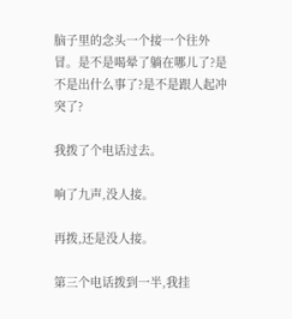脑子里的念头一个接一个往外冒。是不是喝晕了躺在哪儿了?是不是出什么事了?是不是跟人起冲突了?

我拨了个电话过去。

响了九声,没人接。

再拨,还是没人接。

第三个电话拨到一半,我挂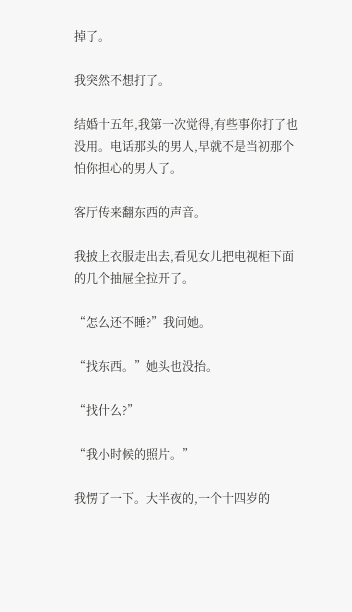掉了。

我突然不想打了。

结婚十五年,我第一次觉得,有些事你打了也没用。电话那头的男人,早就不是当初那个怕你担心的男人了。

客厅传来翻东西的声音。

我披上衣服走出去,看见女儿把电视柜下面的几个抽屉全拉开了。

“怎么还不睡?”我问她。

“找东西。”她头也没抬。

“找什么?”

“我小时候的照片。”

我愣了一下。大半夜的,一个十四岁的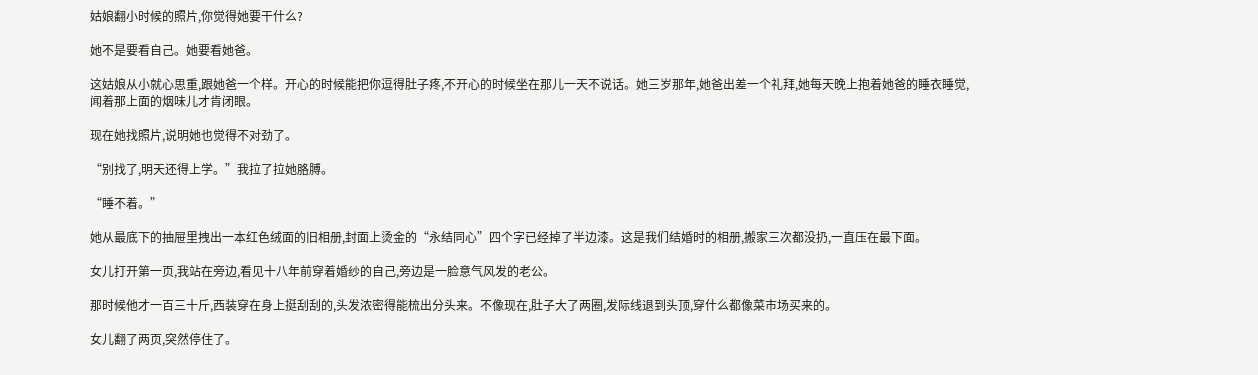姑娘翻小时候的照片,你觉得她要干什么?

她不是要看自己。她要看她爸。

这姑娘从小就心思重,跟她爸一个样。开心的时候能把你逗得肚子疼,不开心的时候坐在那儿一天不说话。她三岁那年,她爸出差一个礼拜,她每天晚上抱着她爸的睡衣睡觉,闻着那上面的烟味儿才肯闭眼。

现在她找照片,说明她也觉得不对劲了。

“别找了,明天还得上学。”我拉了拉她胳膊。

“睡不着。”

她从最底下的抽屉里拽出一本红色绒面的旧相册,封面上烫金的“永结同心”四个字已经掉了半边漆。这是我们结婚时的相册,搬家三次都没扔,一直压在最下面。

女儿打开第一页,我站在旁边,看见十八年前穿着婚纱的自己,旁边是一脸意气风发的老公。

那时候他才一百三十斤,西装穿在身上挺刮刮的,头发浓密得能梳出分头来。不像现在,肚子大了两圈,发际线退到头顶,穿什么都像菜市场买来的。

女儿翻了两页,突然停住了。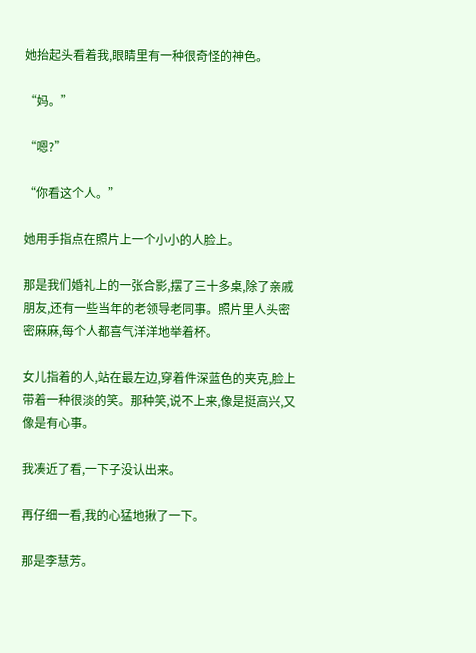她抬起头看着我,眼睛里有一种很奇怪的神色。

“妈。”

“嗯?”

“你看这个人。”

她用手指点在照片上一个小小的人脸上。

那是我们婚礼上的一张合影,摆了三十多桌,除了亲戚朋友,还有一些当年的老领导老同事。照片里人头密密麻麻,每个人都喜气洋洋地举着杯。

女儿指着的人,站在最左边,穿着件深蓝色的夹克,脸上带着一种很淡的笑。那种笑,说不上来,像是挺高兴,又像是有心事。

我凑近了看,一下子没认出来。

再仔细一看,我的心猛地揪了一下。

那是李慧芳。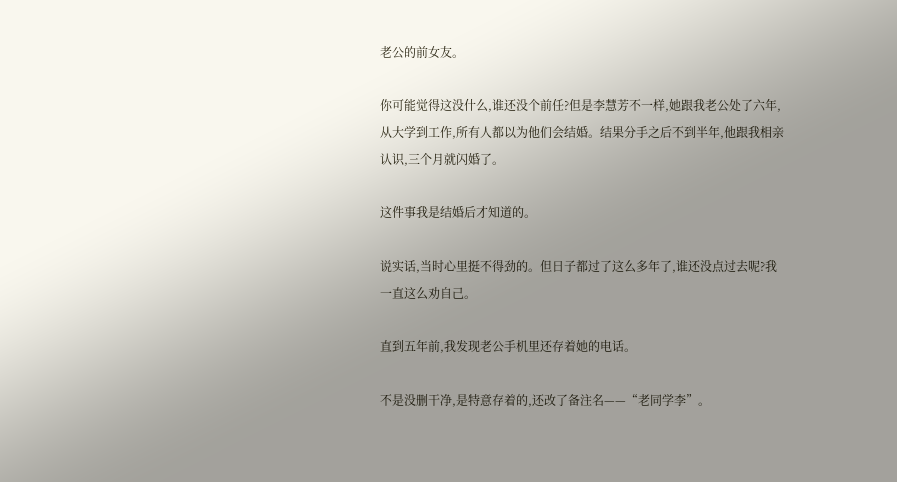老公的前女友。

你可能觉得这没什么,谁还没个前任?但是李慧芳不一样,她跟我老公处了六年,从大学到工作,所有人都以为他们会结婚。结果分手之后不到半年,他跟我相亲认识,三个月就闪婚了。

这件事我是结婚后才知道的。

说实话,当时心里挺不得劲的。但日子都过了这么多年了,谁还没点过去呢?我一直这么劝自己。

直到五年前,我发现老公手机里还存着她的电话。

不是没删干净,是特意存着的,还改了备注名——“老同学李”。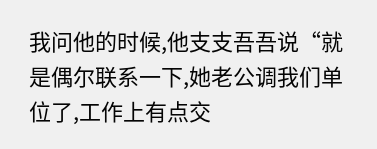我问他的时候,他支支吾吾说“就是偶尔联系一下,她老公调我们单位了,工作上有点交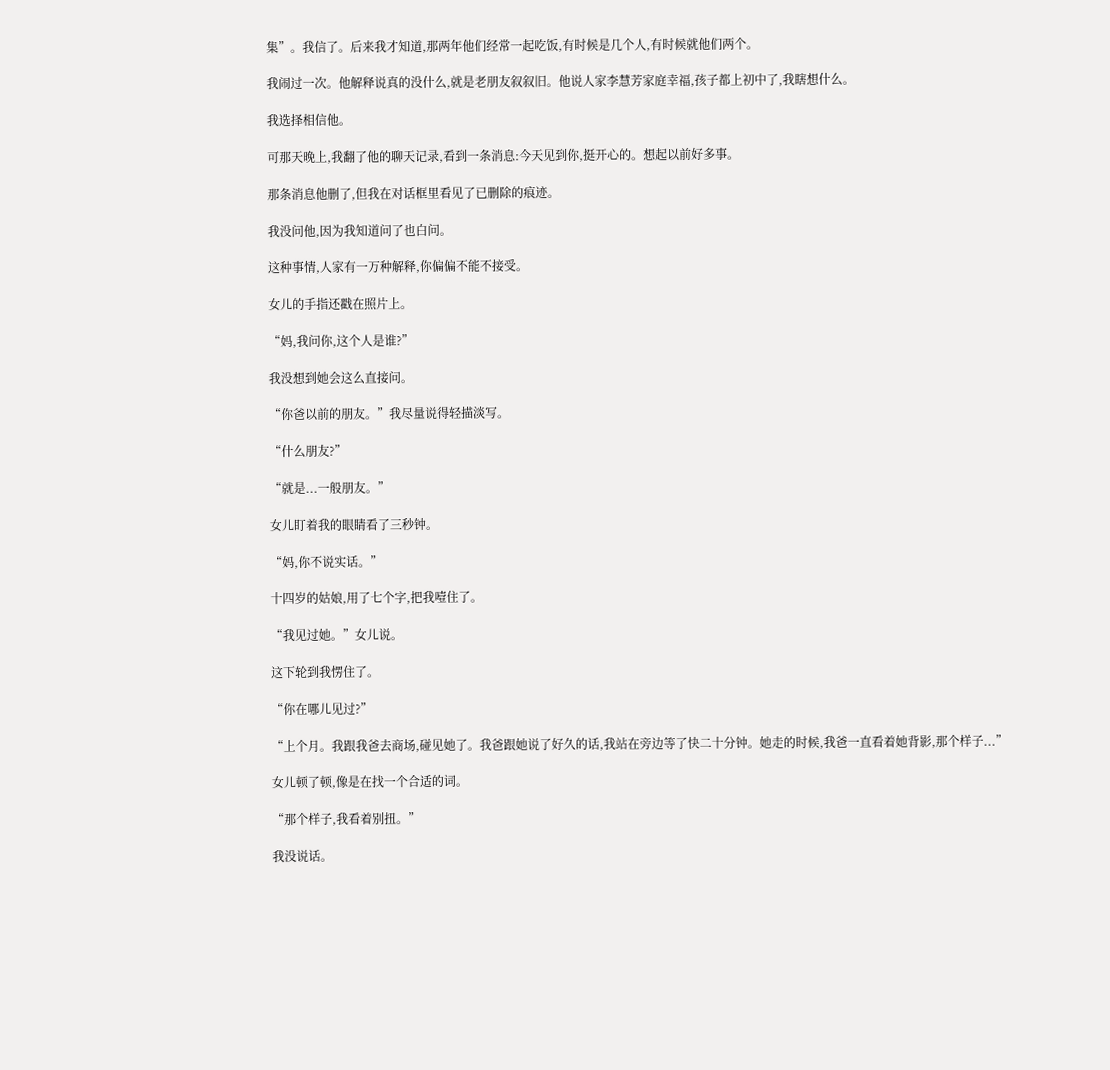集”。我信了。后来我才知道,那两年他们经常一起吃饭,有时候是几个人,有时候就他们两个。

我闹过一次。他解释说真的没什么,就是老朋友叙叙旧。他说人家李慧芳家庭幸福,孩子都上初中了,我瞎想什么。

我选择相信他。

可那天晚上,我翻了他的聊天记录,看到一条消息:今天见到你,挺开心的。想起以前好多事。

那条消息他删了,但我在对话框里看见了已删除的痕迹。

我没问他,因为我知道问了也白问。

这种事情,人家有一万种解释,你偏偏不能不接受。

女儿的手指还戳在照片上。

“妈,我问你,这个人是谁?”

我没想到她会这么直接问。

“你爸以前的朋友。”我尽量说得轻描淡写。

“什么朋友?”

“就是...一般朋友。”

女儿盯着我的眼睛看了三秒钟。

“妈,你不说实话。”

十四岁的姑娘,用了七个字,把我噎住了。

“我见过她。”女儿说。

这下轮到我愣住了。

“你在哪儿见过?”

“上个月。我跟我爸去商场,碰见她了。我爸跟她说了好久的话,我站在旁边等了快二十分钟。她走的时候,我爸一直看着她背影,那个样子...”

女儿顿了顿,像是在找一个合适的词。

“那个样子,我看着别扭。”

我没说话。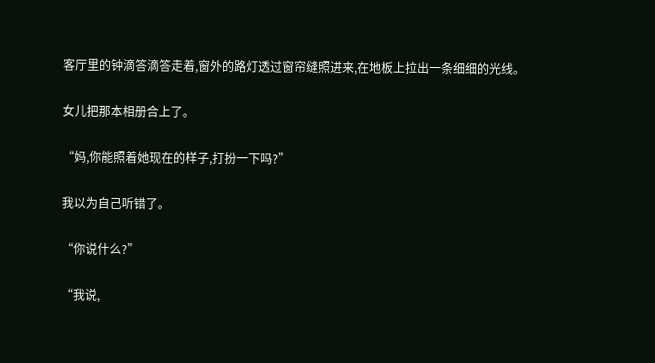客厅里的钟滴答滴答走着,窗外的路灯透过窗帘缝照进来,在地板上拉出一条细细的光线。

女儿把那本相册合上了。

“妈,你能照着她现在的样子,打扮一下吗?”

我以为自己听错了。

“你说什么?”

“我说,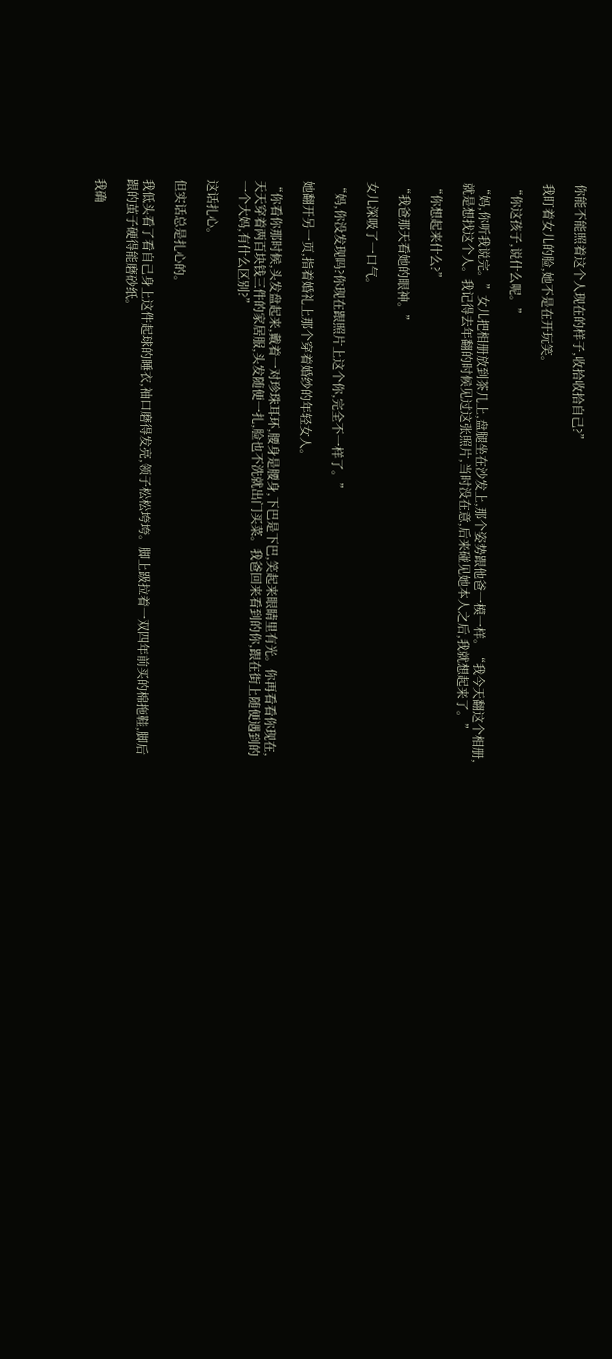你能不能照着这个人现在的样子,收拾收拾自己?”

我盯着女儿的脸,她不是在开玩笑。

“你这孩子,说什么呢。”

“妈,你听我说完。”女儿把相册放到茶几上,盘腿坐在沙发上,那个姿势跟他爸一模一样。“我今天翻这个相册,就是想找这个人。我记得去年翻的时候见过这张照片,当时没在意,后来碰见她本人之后,我就想起来了。”

“你想起来什么?”

“我爸那天看她的眼神。”

女儿深吸了一口气。

“妈,你没发现吗?你现在跟照片上这个你,完全不一样了。”

她翻开另一页,指着婚礼上那个穿着婚纱的年轻女人。

“你看你那时候,头发盘起来,戴着一对珍珠耳环,腰身是腰身,下巴是下巴,笑起来眼睛里有光。你再看看你现在,天天穿着两百块钱三件的家居服,头发随便一扎,脸也不洗就出门买菜。我爸回来看到的你,跟在街上随便遇到的一个大妈,有什么区别?”

这话扎心。

但实话总是扎心的。

我低头看了看自己身上这件起球的睡衣,袖口磨得发亮,领子松松垮垮。脚上趿拉着一双四年前买的棉拖鞋,脚后跟的茧子硬得能磨砂纸。

我确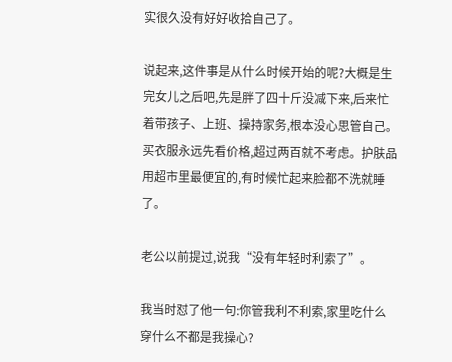实很久没有好好收拾自己了。

说起来,这件事是从什么时候开始的呢?大概是生完女儿之后吧,先是胖了四十斤没减下来,后来忙着带孩子、上班、操持家务,根本没心思管自己。买衣服永远先看价格,超过两百就不考虑。护肤品用超市里最便宜的,有时候忙起来脸都不洗就睡了。

老公以前提过,说我“没有年轻时利索了”。

我当时怼了他一句:你管我利不利索,家里吃什么穿什么不都是我操心?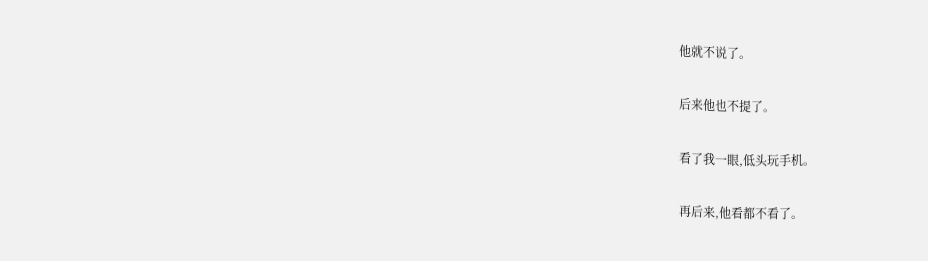他就不说了。

后来他也不提了。

看了我一眼,低头玩手机。

再后来,他看都不看了。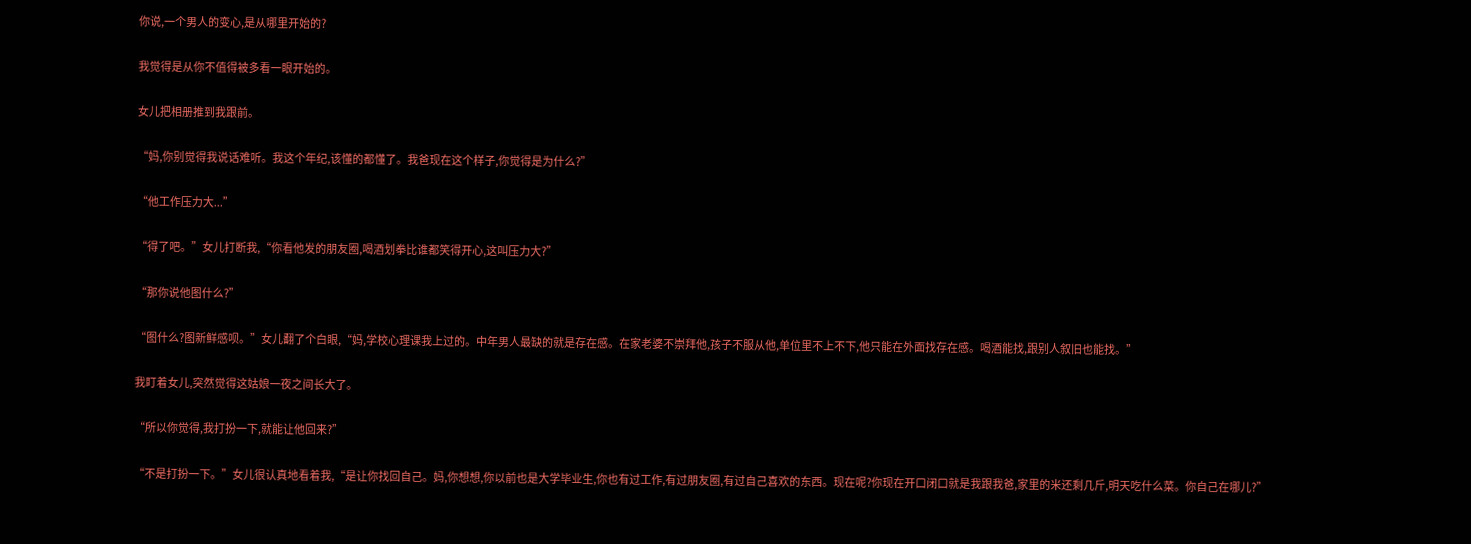你说,一个男人的变心,是从哪里开始的?

我觉得是从你不值得被多看一眼开始的。

女儿把相册推到我跟前。

“妈,你别觉得我说话难听。我这个年纪,该懂的都懂了。我爸现在这个样子,你觉得是为什么?”

“他工作压力大...”

“得了吧。”女儿打断我,“你看他发的朋友圈,喝酒划拳比谁都笑得开心,这叫压力大?”

“那你说他图什么?”

“图什么?图新鲜感呗。”女儿翻了个白眼,“妈,学校心理课我上过的。中年男人最缺的就是存在感。在家老婆不崇拜他,孩子不服从他,单位里不上不下,他只能在外面找存在感。喝酒能找,跟别人叙旧也能找。”

我盯着女儿,突然觉得这姑娘一夜之间长大了。

“所以你觉得,我打扮一下,就能让他回来?”

“不是打扮一下。”女儿很认真地看着我,“是让你找回自己。妈,你想想,你以前也是大学毕业生,你也有过工作,有过朋友圈,有过自己喜欢的东西。现在呢?你现在开口闭口就是我跟我爸,家里的米还剩几斤,明天吃什么菜。你自己在哪儿?”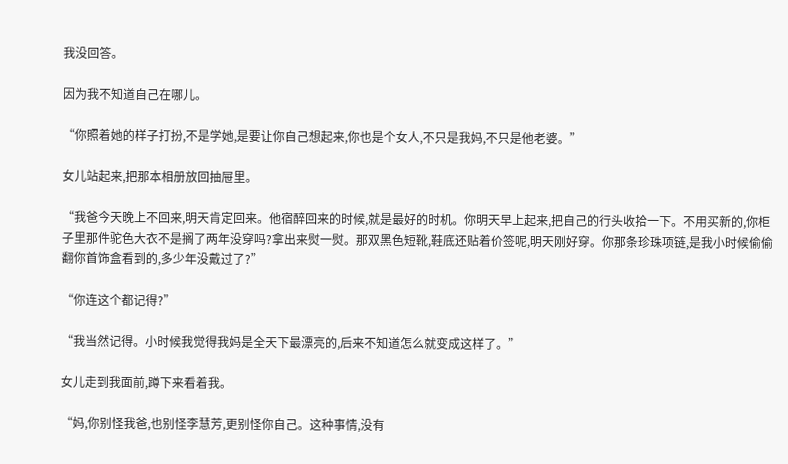我没回答。

因为我不知道自己在哪儿。

“你照着她的样子打扮,不是学她,是要让你自己想起来,你也是个女人,不只是我妈,不只是他老婆。”

女儿站起来,把那本相册放回抽屉里。

“我爸今天晚上不回来,明天肯定回来。他宿醉回来的时候,就是最好的时机。你明天早上起来,把自己的行头收拾一下。不用买新的,你柜子里那件驼色大衣不是搁了两年没穿吗?拿出来熨一熨。那双黑色短靴,鞋底还贴着价签呢,明天刚好穿。你那条珍珠项链,是我小时候偷偷翻你首饰盒看到的,多少年没戴过了?”

“你连这个都记得?”

“我当然记得。小时候我觉得我妈是全天下最漂亮的,后来不知道怎么就变成这样了。”

女儿走到我面前,蹲下来看着我。

“妈,你别怪我爸,也别怪李慧芳,更别怪你自己。这种事情,没有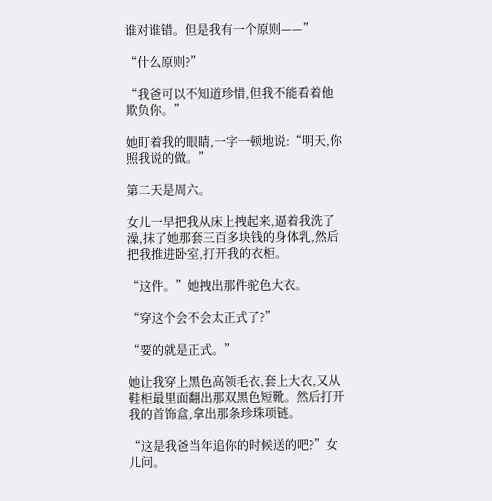谁对谁错。但是我有一个原则——”

“什么原则?”

“我爸可以不知道珍惜,但我不能看着他欺负你。”

她盯着我的眼睛,一字一顿地说:“明天,你照我说的做。”

第二天是周六。

女儿一早把我从床上拽起来,逼着我洗了澡,抹了她那套三百多块钱的身体乳,然后把我推进卧室,打开我的衣柜。

“这件。”她拽出那件驼色大衣。

“穿这个会不会太正式了?”

“要的就是正式。”

她让我穿上黑色高领毛衣,套上大衣,又从鞋柜最里面翻出那双黑色短靴。然后打开我的首饰盒,拿出那条珍珠项链。

“这是我爸当年追你的时候送的吧?”女儿问。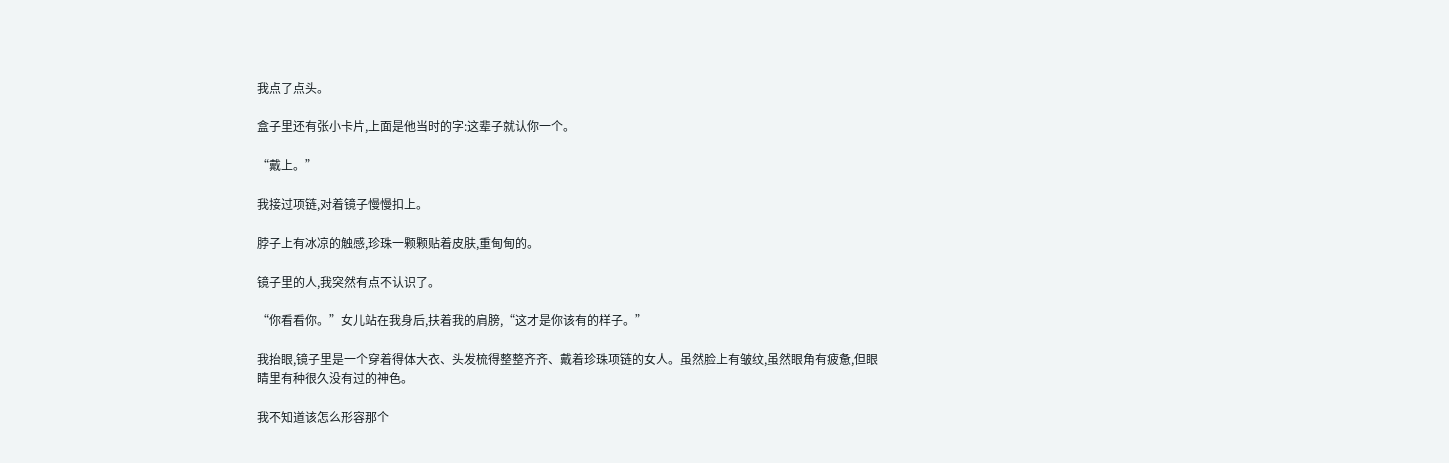我点了点头。

盒子里还有张小卡片,上面是他当时的字:这辈子就认你一个。

“戴上。”

我接过项链,对着镜子慢慢扣上。

脖子上有冰凉的触感,珍珠一颗颗贴着皮肤,重甸甸的。

镜子里的人,我突然有点不认识了。

“你看看你。”女儿站在我身后,扶着我的肩膀,“这才是你该有的样子。”

我抬眼,镜子里是一个穿着得体大衣、头发梳得整整齐齐、戴着珍珠项链的女人。虽然脸上有皱纹,虽然眼角有疲惫,但眼睛里有种很久没有过的神色。

我不知道该怎么形容那个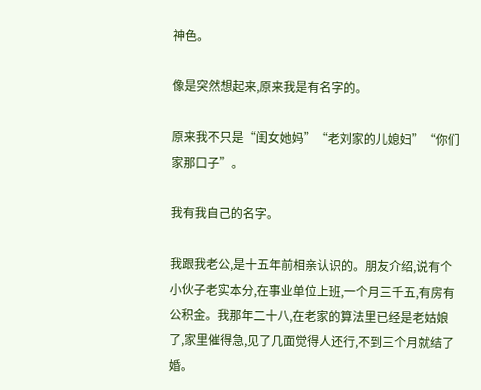神色。

像是突然想起来,原来我是有名字的。

原来我不只是“闺女她妈”“老刘家的儿媳妇”“你们家那口子”。

我有我自己的名字。

我跟我老公,是十五年前相亲认识的。朋友介绍,说有个小伙子老实本分,在事业单位上班,一个月三千五,有房有公积金。我那年二十八,在老家的算法里已经是老姑娘了,家里催得急,见了几面觉得人还行,不到三个月就结了婚。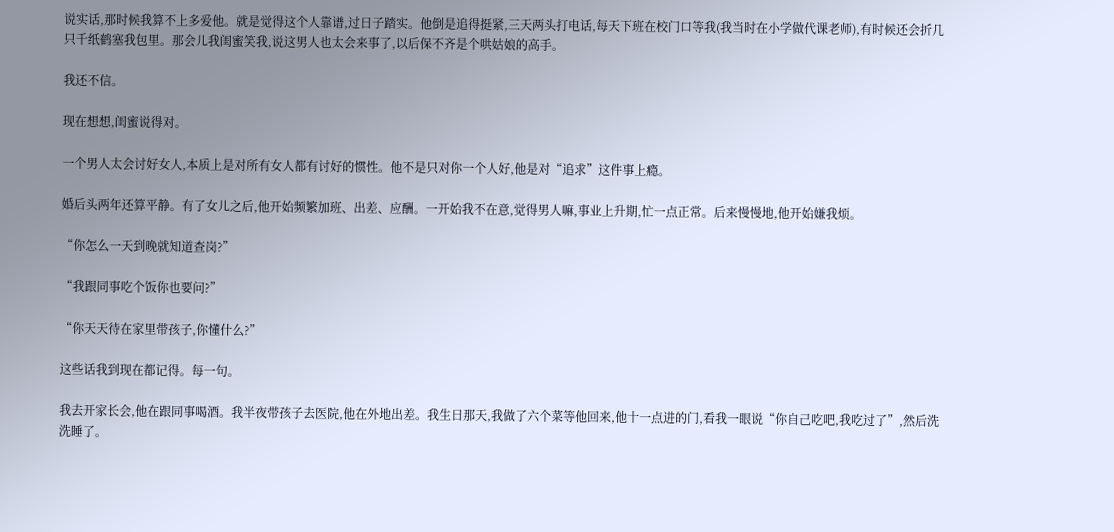说实话,那时候我算不上多爱他。就是觉得这个人靠谱,过日子踏实。他倒是追得挺紧,三天两头打电话,每天下班在校门口等我(我当时在小学做代课老师),有时候还会折几只千纸鹤塞我包里。那会儿我闺蜜笑我,说这男人也太会来事了,以后保不齐是个哄姑娘的高手。

我还不信。

现在想想,闺蜜说得对。

一个男人太会讨好女人,本质上是对所有女人都有讨好的惯性。他不是只对你一个人好,他是对“追求”这件事上瘾。

婚后头两年还算平静。有了女儿之后,他开始频繁加班、出差、应酬。一开始我不在意,觉得男人嘛,事业上升期,忙一点正常。后来慢慢地,他开始嫌我烦。

“你怎么一天到晚就知道查岗?”

“我跟同事吃个饭你也要问?”

“你天天待在家里带孩子,你懂什么?”

这些话我到现在都记得。每一句。

我去开家长会,他在跟同事喝酒。我半夜带孩子去医院,他在外地出差。我生日那天,我做了六个菜等他回来,他十一点进的门,看我一眼说“你自己吃吧,我吃过了”,然后洗洗睡了。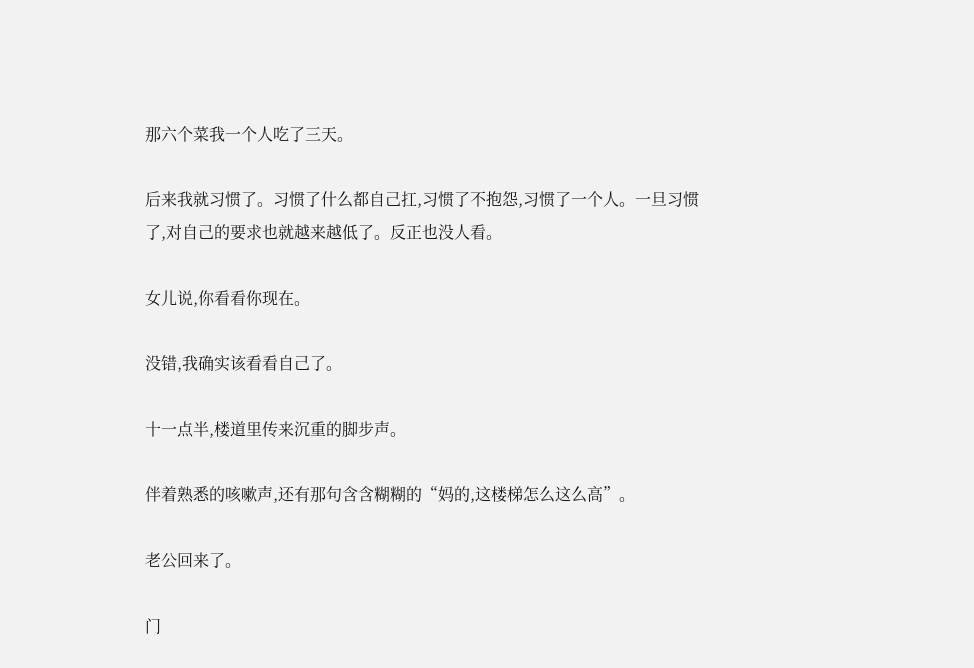那六个菜我一个人吃了三天。

后来我就习惯了。习惯了什么都自己扛,习惯了不抱怨,习惯了一个人。一旦习惯了,对自己的要求也就越来越低了。反正也没人看。

女儿说,你看看你现在。

没错,我确实该看看自己了。

十一点半,楼道里传来沉重的脚步声。

伴着熟悉的咳嗽声,还有那句含含糊糊的“妈的,这楼梯怎么这么高”。

老公回来了。

门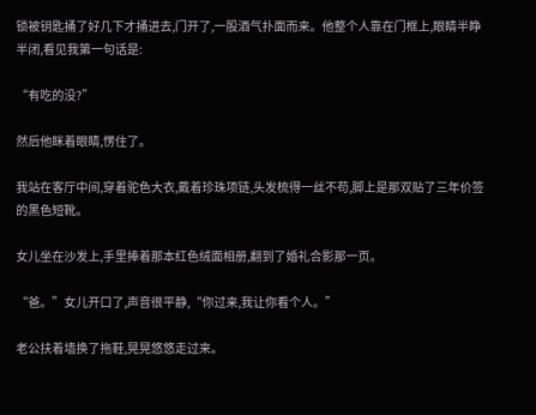锁被钥匙捅了好几下才捅进去,门开了,一股酒气扑面而来。他整个人靠在门框上,眼睛半睁半闭,看见我第一句话是:

“有吃的没?”

然后他眯着眼睛,愣住了。

我站在客厅中间,穿着驼色大衣,戴着珍珠项链,头发梳得一丝不苟,脚上是那双贴了三年价签的黑色短靴。

女儿坐在沙发上,手里捧着那本红色绒面相册,翻到了婚礼合影那一页。

“爸。”女儿开口了,声音很平静,“你过来,我让你看个人。”

老公扶着墙换了拖鞋,晃晃悠悠走过来。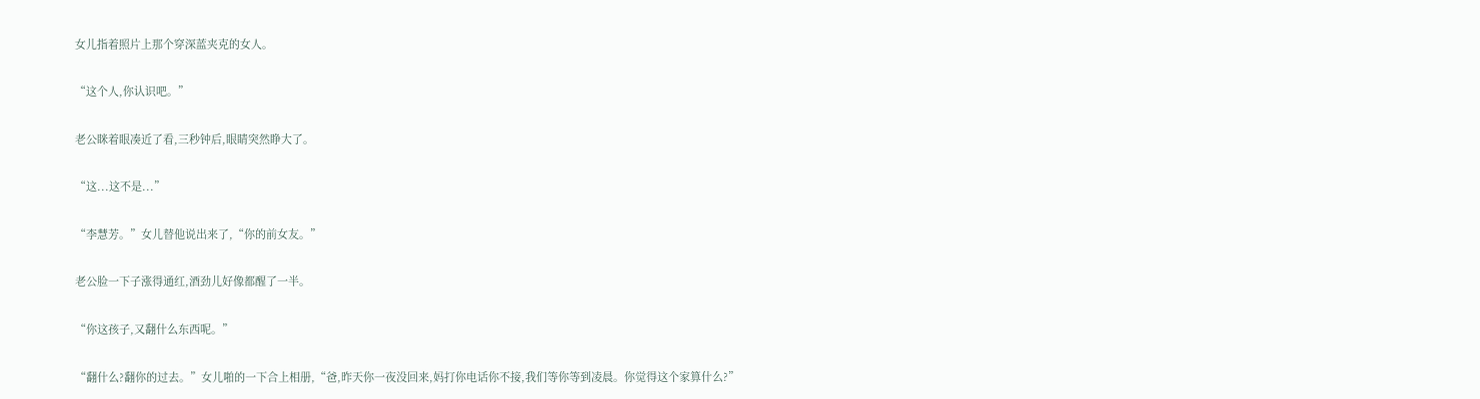女儿指着照片上那个穿深蓝夹克的女人。

“这个人,你认识吧。”

老公眯着眼凑近了看,三秒钟后,眼睛突然睁大了。

“这...这不是...”

“李慧芳。”女儿替他说出来了,“你的前女友。”

老公脸一下子涨得通红,酒劲儿好像都醒了一半。

“你这孩子,又翻什么东西呢。”

“翻什么?翻你的过去。”女儿啪的一下合上相册,“爸,昨天你一夜没回来,妈打你电话你不接,我们等你等到凌晨。你觉得这个家算什么?”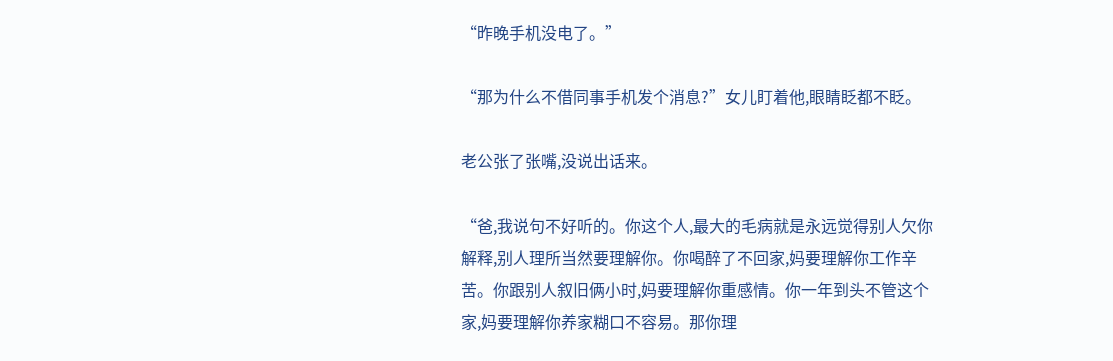“昨晚手机没电了。”

“那为什么不借同事手机发个消息?”女儿盯着他,眼睛眨都不眨。

老公张了张嘴,没说出话来。

“爸,我说句不好听的。你这个人,最大的毛病就是永远觉得别人欠你解释,别人理所当然要理解你。你喝醉了不回家,妈要理解你工作辛苦。你跟别人叙旧俩小时,妈要理解你重感情。你一年到头不管这个家,妈要理解你养家糊口不容易。那你理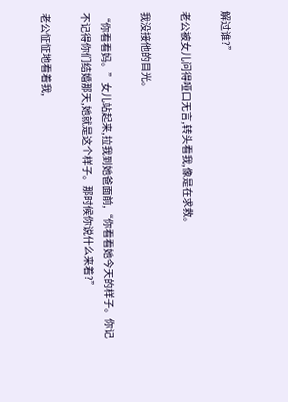解过谁?”

老公被女儿问得哑口无言,转头看我,像是在求救。

我没接他的目光。

“你看看妈。”女儿站起来,拉我到她爸面前,“你看看她今天的样子。你记不记得你们结婚那天,她就是这个样子。那时候你说什么来着?”

老公怔怔地看着我,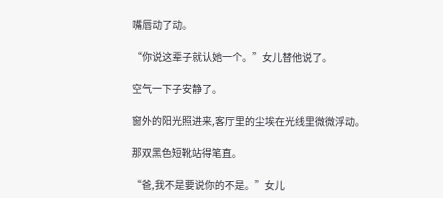嘴唇动了动。

“你说这辈子就认她一个。”女儿替他说了。

空气一下子安静了。

窗外的阳光照进来,客厅里的尘埃在光线里微微浮动。

那双黑色短靴站得笔直。

“爸,我不是要说你的不是。”女儿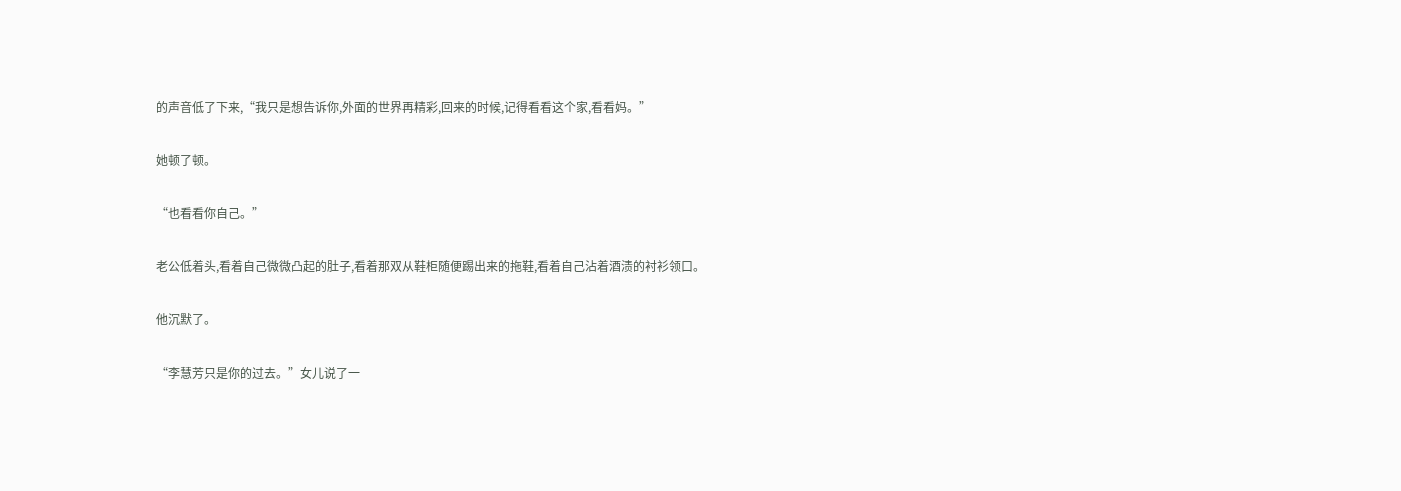的声音低了下来,“我只是想告诉你,外面的世界再精彩,回来的时候,记得看看这个家,看看妈。”

她顿了顿。

“也看看你自己。”

老公低着头,看着自己微微凸起的肚子,看着那双从鞋柜随便踢出来的拖鞋,看着自己沾着酒渍的衬衫领口。

他沉默了。

“李慧芳只是你的过去。”女儿说了一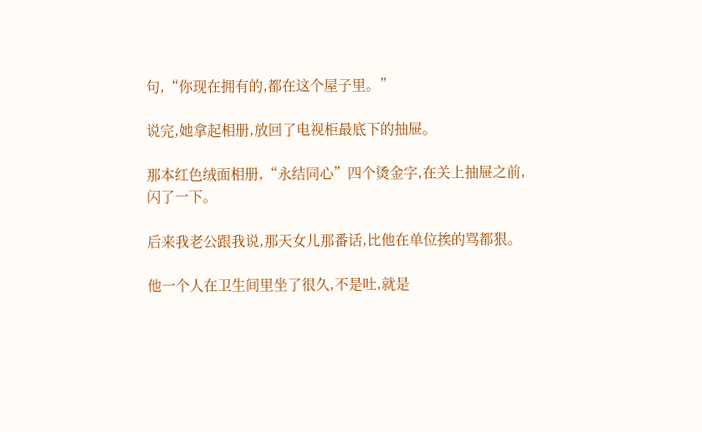句,“你现在拥有的,都在这个屋子里。”

说完,她拿起相册,放回了电视柜最底下的抽屉。

那本红色绒面相册,“永结同心”四个烫金字,在关上抽屉之前,闪了一下。

后来我老公跟我说,那天女儿那番话,比他在单位挨的骂都狠。

他一个人在卫生间里坐了很久,不是吐,就是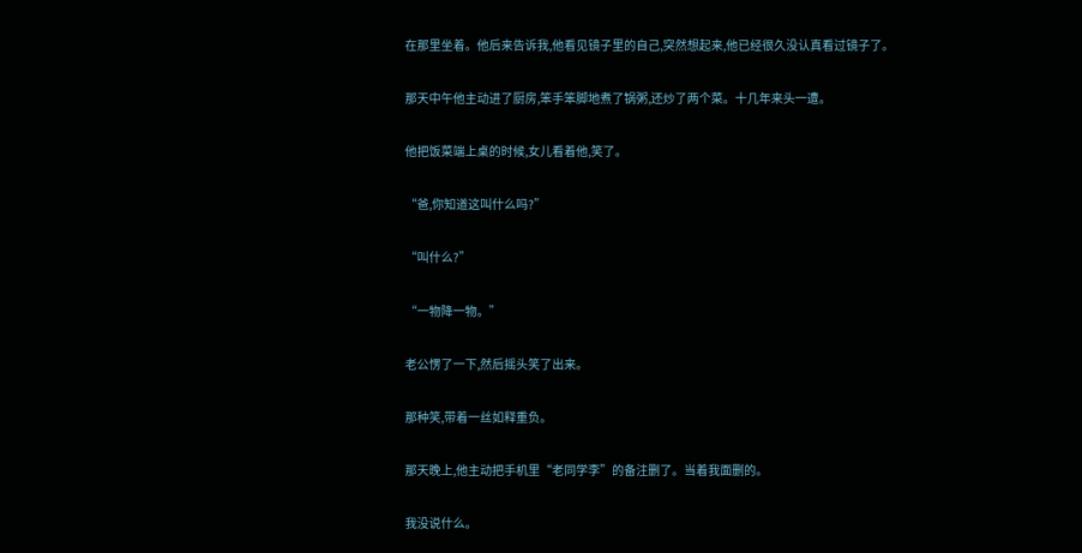在那里坐着。他后来告诉我,他看见镜子里的自己,突然想起来,他已经很久没认真看过镜子了。

那天中午他主动进了厨房,笨手笨脚地煮了锅粥,还炒了两个菜。十几年来头一遭。

他把饭菜端上桌的时候,女儿看着他,笑了。

“爸,你知道这叫什么吗?”

“叫什么?”

“一物降一物。”

老公愣了一下,然后摇头笑了出来。

那种笑,带着一丝如释重负。

那天晚上,他主动把手机里“老同学李”的备注删了。当着我面删的。

我没说什么。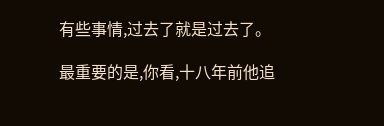有些事情,过去了就是过去了。

最重要的是,你看,十八年前他追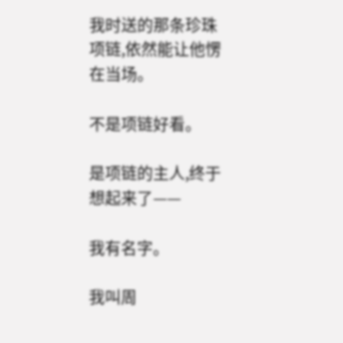我时送的那条珍珠项链,依然能让他愣在当场。

不是项链好看。

是项链的主人,终于想起来了——

我有名字。

我叫周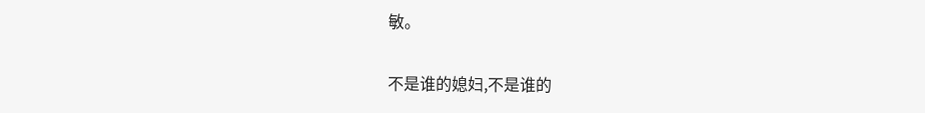敏。

不是谁的媳妇,不是谁的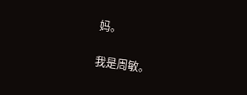妈。

我是周敏。